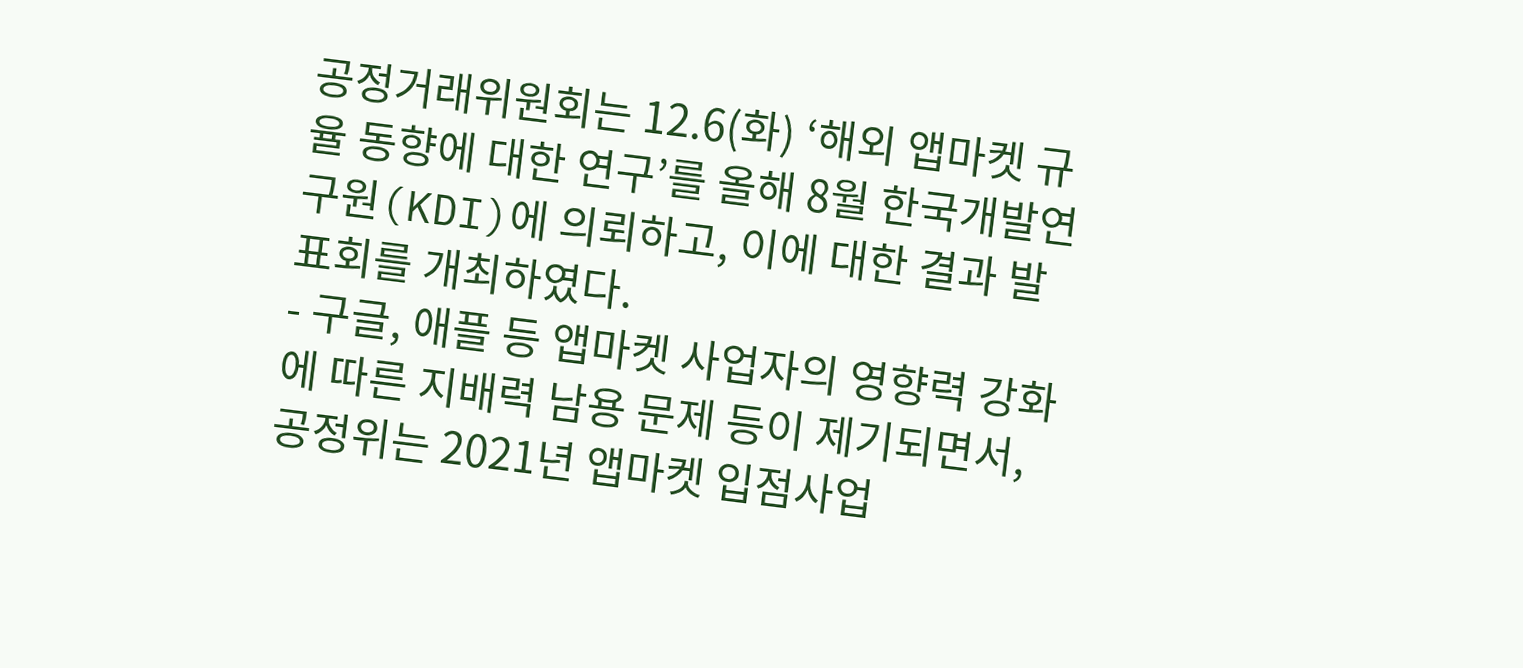공정거래위원회는 12.6(화) ‘해외 앱마켓 규율 동향에 대한 연구’를 올해 8월 한국개발연구원(KDI)에 의뢰하고, 이에 대한 결과 발표회를 개최하였다.
- 구글, 애플 등 앱마켓 사업자의 영향력 강화에 따른 지배력 남용 문제 등이 제기되면서, 공정위는 2021년 앱마켓 입점사업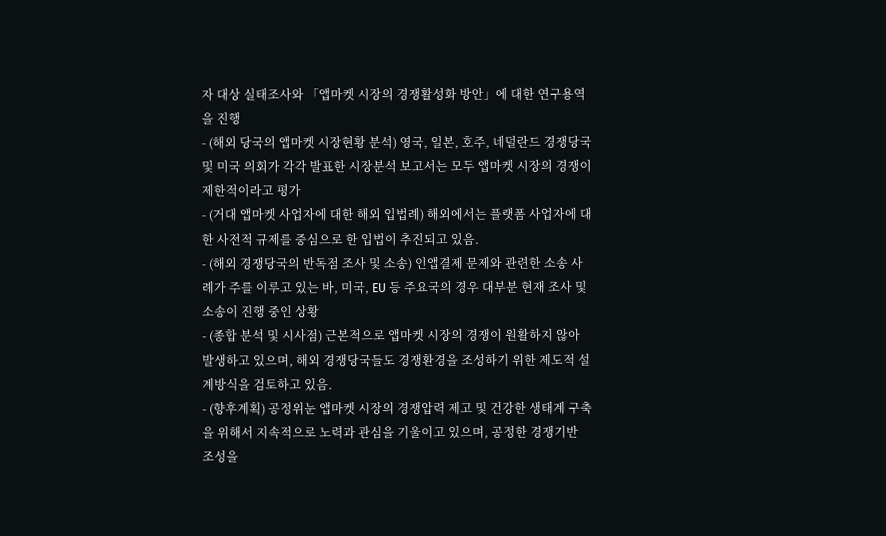자 대상 실태조사와 「앱마켓 시장의 경쟁활성화 방안」에 대한 연구용역을 진행
- (해외 당국의 앱마켓 시장현황 분석) 영국, 일본, 호주, 네덜란드 경쟁당국 및 미국 의회가 각각 발표한 시장분석 보고서는 모두 앱마켓 시장의 경쟁이 제한적이라고 평가
- (거대 앱마켓 사업자에 대한 해외 입법례) 해외에서는 플랫폼 사업자에 대한 사전적 규제를 중심으로 한 입법이 추진되고 있음.
- (해외 경쟁당국의 반독점 조사 및 소송) 인앱결제 문제와 관련한 소송 사례가 주를 이루고 있는 바, 미국, EU 등 주요국의 경우 대부분 현재 조사 및 소송이 진행 중인 상황
- (종합 분석 및 시사점) 근본적으로 앱마켓 시장의 경쟁이 원활하지 않아 발생하고 있으며, 해외 경쟁당국들도 경쟁환경을 조성하기 위한 제도적 설계방식을 검토하고 있음.
- (향후계획) 공정위눈 앱마켓 시장의 경쟁압력 제고 및 건강한 생태계 구축을 위해서 지속적으로 노력과 관심을 기울이고 있으며, 공정한 경쟁기반 조성을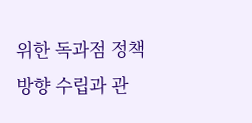위한 독과점 정책방향 수립과 관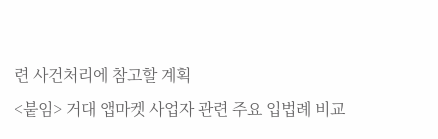련 사건처리에 참고할 계획
<붙임> 거대 앱마켓 사업자 관련 주요 입법례 비교